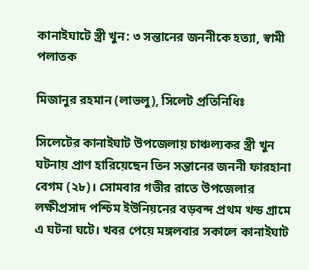কানাইঘাটে স্ত্রী খুন: ৩ সন্তানের জননীকে হত্যা, স্বামী পলাতক

মিজানুর রহমান (লাভলু), সিলেট প্রতিনিধিঃ

সিলেটের কানাইঘাট উপজেলায় চাঞ্চল্যকর স্ত্রী খুন ঘটনায় প্রাণ হারিয়েছেন তিন সন্তানের জননী ফারহানা বেগম (২৮)। সোমবার গভীর রাতে উপজেলার লক্ষীপ্রসাদ পশ্চিম ইউনিয়নের বড়বন্দ প্রথম খন্ড গ্রামে এ ঘটনা ঘটে। খবর পেয়ে মঙ্গলবার সকালে কানাইঘাট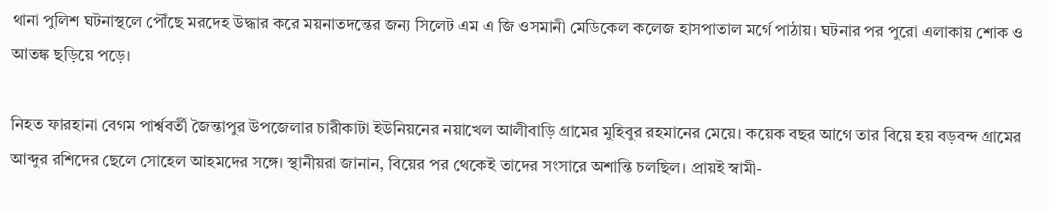থানা পুলিশ ঘটনাস্থলে পৌঁছে মরদেহ উদ্ধার করে ময়নাতদন্তের জন্য সিলেট এম এ জি ওসমানী মেডিকেল কলেজ হাসপাতাল মর্গে পাঠায়। ঘটনার পর পুরো এলাকায় শোক ও আতঙ্ক ছড়িয়ে পড়ে।

নিহত ফারহানা বেগম পার্শ্ববর্তী জৈন্তাপুর উপজেলার চারীকাটা ইউনিয়নের নয়াখেল আলীবাড়ি গ্রামের মুহিবুর রহমানের মেয়ে। কয়েক বছর আগে তার বিয়ে হয় বড়বন্দ গ্রামের আব্দুর রশিদের ছেলে সোহেল আহমদের সঙ্গে। স্থানীয়রা জানান, বিয়ের পর থেকেই তাদের সংসারে অশান্তি চলছিল। প্রায়ই স্বামী-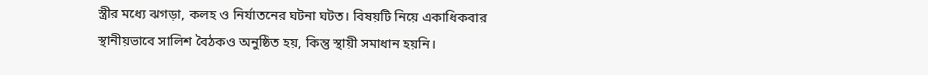স্ত্রীর মধ্যে ঝগড়া, কলহ ও নির্যাতনের ঘটনা ঘটত। বিষয়টি নিয়ে একাধিকবার স্থানীয়ভাবে সালিশ বৈঠকও অনুষ্ঠিত হয়, কিন্তু স্থায়ী সমাধান হয়নি।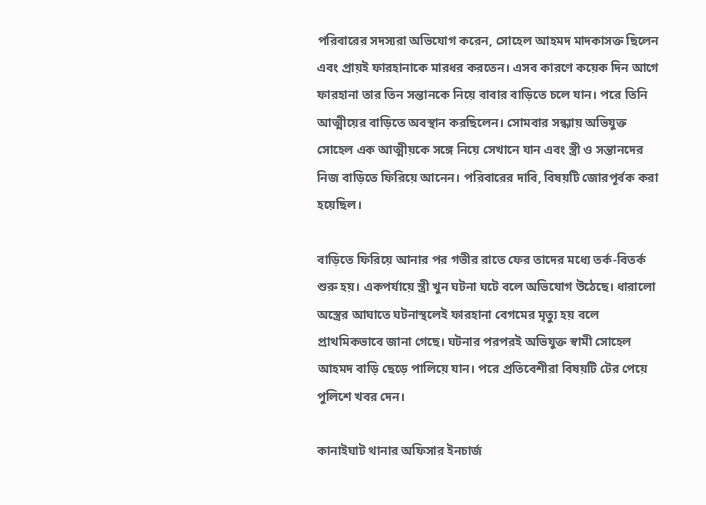পরিবারের সদস্যরা অভিযোগ করেন, সোহেল আহমদ মাদকাসক্ত ছিলেন এবং প্রায়ই ফারহানাকে মারধর করতেন। এসব কারণে কয়েক দিন আগে ফারহানা তার তিন সন্তানকে নিয়ে বাবার বাড়িতে চলে যান। পরে তিনি আত্মীয়ের বাড়িতে অবস্থান করছিলেন। সোমবার সন্ধ্যায় অভিযুক্ত সোহেল এক আত্মীয়কে সঙ্গে নিয়ে সেখানে যান এবং স্ত্রী ও সন্তানদের নিজ বাড়িতে ফিরিয়ে আনেন। পরিবারের দাবি, বিষয়টি জোরপূর্বক করা হয়েছিল।

বাড়িতে ফিরিয়ে আনার পর গভীর রাতে ফের তাদের মধ্যে তর্ক-বিতর্ক শুরু হয়। একপর্যায়ে স্ত্রী খুন ঘটনা ঘটে বলে অভিযোগ উঠেছে। ধারালো অস্ত্রের আঘাতে ঘটনাস্থলেই ফারহানা বেগমের মৃত্যু হয় বলে প্রাথমিকভাবে জানা গেছে। ঘটনার পরপরই অভিযুক্ত স্বামী সোহেল আহমদ বাড়ি ছেড়ে পালিয়ে যান। পরে প্রতিবেশীরা বিষয়টি টের পেয়ে পুলিশে খবর দেন।

কানাইঘাট থানার অফিসার ইনচার্জ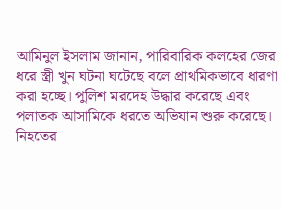আমিনুল ইসলাম জানান, পারিবারিক কলহের জের ধরে স্ত্রী খুন ঘটনা ঘটেছে বলে প্রাথমিকভাবে ধারণা করা হচ্ছে। পুলিশ মরদেহ উদ্ধার করেছে এবং পলাতক আসামিকে ধরতে অভিযান শুরু করেছে। নিহতের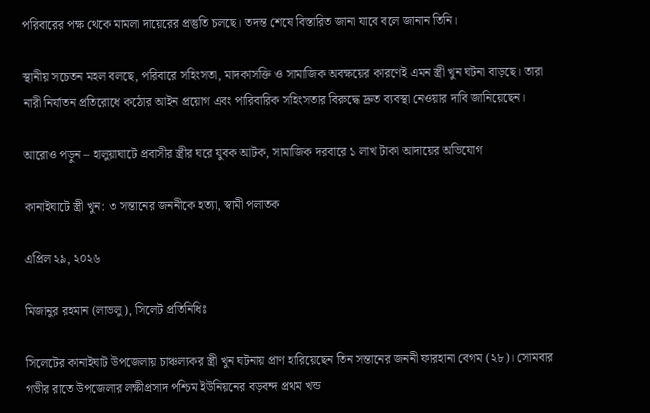পরিবারের পক্ষ থেকে মামলা দায়েরের প্রস্তুতি চলছে। তদন্ত শেষে বিস্তারিত জানা যাবে বলে জানান তিনি।

স্থানীয় সচেতন মহল বলছে, পরিবারে সহিংসতা, মাদকাসক্তি ও সামাজিক অবক্ষয়ের কারণেই এমন স্ত্রী খুন ঘটনা বাড়ছে। তারা নারী নির্যাতন প্রতিরোধে কঠোর আইন প্রয়োগ এবং পারিবারিক সহিংসতার বিরুদ্ধে দ্রুত ব্যবস্থা নেওয়ার দাবি জানিয়েছেন।

আরোও পড়ুন – হালুয়াঘাটে প্রবাসীর স্ত্রীর ঘরে যুবক আটক, সামাজিক দরবারে ১ লাখ টাকা আদায়ের অভিযোগ

কানাইঘাটে স্ত্রী খুন: ৩ সন্তানের জননীকে হত্যা, স্বামী পলাতক

এপ্রিল ২৯, ২০২৬

মিজানুর রহমান (লাভলু), সিলেট প্রতিনিধিঃ

সিলেটের কানাইঘাট উপজেলায় চাঞ্চল্যকর স্ত্রী খুন ঘটনায় প্রাণ হারিয়েছেন তিন সন্তানের জননী ফারহানা বেগম (২৮)। সোমবার গভীর রাতে উপজেলার লক্ষীপ্রসাদ পশ্চিম ইউনিয়নের বড়বন্দ প্রথম খন্ড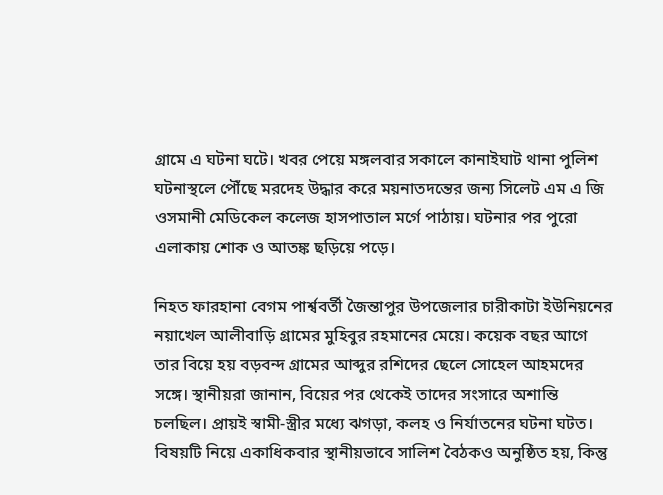গ্রামে এ ঘটনা ঘটে। খবর পেয়ে মঙ্গলবার সকালে কানাইঘাট থানা পুলিশ ঘটনাস্থলে পৌঁছে মরদেহ উদ্ধার করে ময়নাতদন্তের জন্য সিলেট এম এ জি ওসমানী মেডিকেল কলেজ হাসপাতাল মর্গে পাঠায়। ঘটনার পর পুরো এলাকায় শোক ও আতঙ্ক ছড়িয়ে পড়ে।

নিহত ফারহানা বেগম পার্শ্ববর্তী জৈন্তাপুর উপজেলার চারীকাটা ইউনিয়নের নয়াখেল আলীবাড়ি গ্রামের মুহিবুর রহমানের মেয়ে। কয়েক বছর আগে তার বিয়ে হয় বড়বন্দ গ্রামের আব্দুর রশিদের ছেলে সোহেল আহমদের সঙ্গে। স্থানীয়রা জানান, বিয়ের পর থেকেই তাদের সংসারে অশান্তি চলছিল। প্রায়ই স্বামী-স্ত্রীর মধ্যে ঝগড়া, কলহ ও নির্যাতনের ঘটনা ঘটত। বিষয়টি নিয়ে একাধিকবার স্থানীয়ভাবে সালিশ বৈঠকও অনুষ্ঠিত হয়, কিন্তু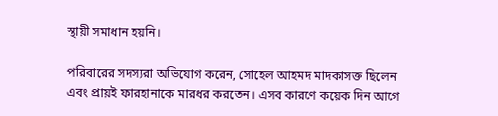স্থায়ী সমাধান হয়নি।

পরিবারের সদস্যরা অভিযোগ করেন, সোহেল আহমদ মাদকাসক্ত ছিলেন এবং প্রায়ই ফারহানাকে মারধর করতেন। এসব কারণে কয়েক দিন আগে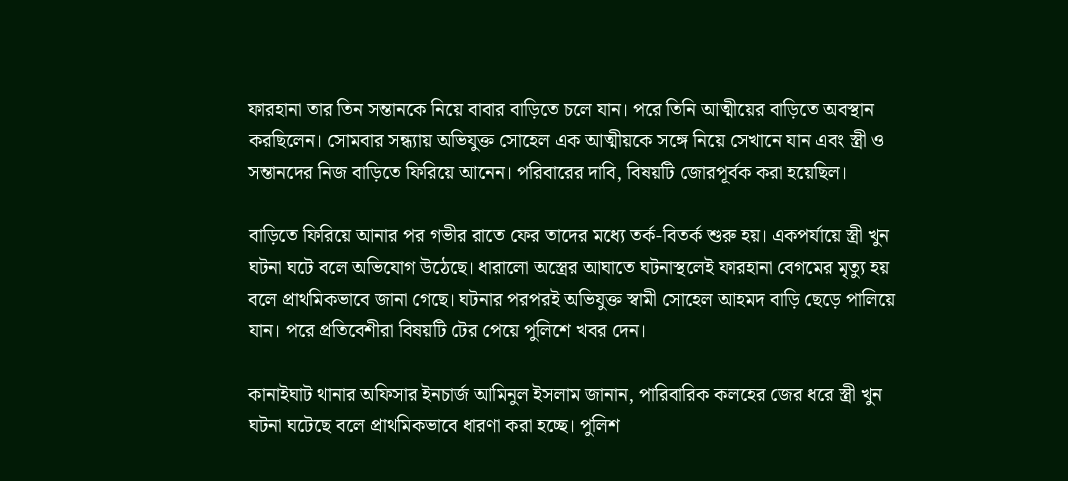ফারহানা তার তিন সন্তানকে নিয়ে বাবার বাড়িতে চলে যান। পরে তিনি আত্মীয়ের বাড়িতে অবস্থান করছিলেন। সোমবার সন্ধ্যায় অভিযুক্ত সোহেল এক আত্মীয়কে সঙ্গে নিয়ে সেখানে যান এবং স্ত্রী ও সন্তানদের নিজ বাড়িতে ফিরিয়ে আনেন। পরিবারের দাবি, বিষয়টি জোরপূর্বক করা হয়েছিল।

বাড়িতে ফিরিয়ে আনার পর গভীর রাতে ফের তাদের মধ্যে তর্ক-বিতর্ক শুরু হয়। একপর্যায়ে স্ত্রী খুন ঘটনা ঘটে বলে অভিযোগ উঠেছে। ধারালো অস্ত্রের আঘাতে ঘটনাস্থলেই ফারহানা বেগমের মৃত্যু হয় বলে প্রাথমিকভাবে জানা গেছে। ঘটনার পরপরই অভিযুক্ত স্বামী সোহেল আহমদ বাড়ি ছেড়ে পালিয়ে যান। পরে প্রতিবেশীরা বিষয়টি টের পেয়ে পুলিশে খবর দেন।

কানাইঘাট থানার অফিসার ইনচার্জ আমিনুল ইসলাম জানান, পারিবারিক কলহের জের ধরে স্ত্রী খুন ঘটনা ঘটেছে বলে প্রাথমিকভাবে ধারণা করা হচ্ছে। পুলিশ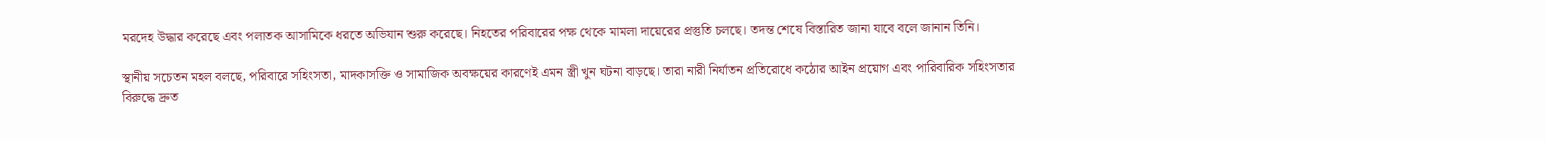মরদেহ উদ্ধার করেছে এবং পলাতক আসামিকে ধরতে অভিযান শুরু করেছে। নিহতের পরিবারের পক্ষ থেকে মামলা দায়েরের প্রস্তুতি চলছে। তদন্ত শেষে বিস্তারিত জানা যাবে বলে জানান তিনি।

স্থানীয় সচেতন মহল বলছে, পরিবারে সহিংসতা, মাদকাসক্তি ও সামাজিক অবক্ষয়ের কারণেই এমন স্ত্রী খুন ঘটনা বাড়ছে। তারা নারী নির্যাতন প্রতিরোধে কঠোর আইন প্রয়োগ এবং পারিবারিক সহিংসতার বিরুদ্ধে দ্রুত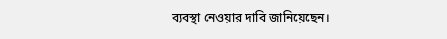ব্যবস্থা নেওয়ার দাবি জানিয়েছেন।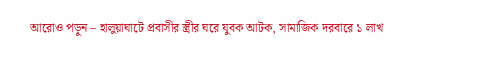আরোও পড়ুন – হালুয়াঘাটে প্রবাসীর স্ত্রীর ঘরে যুবক আটক, সামাজিক দরবারে ১ লাখ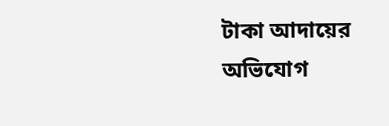টাকা আদায়ের অভিযোগ